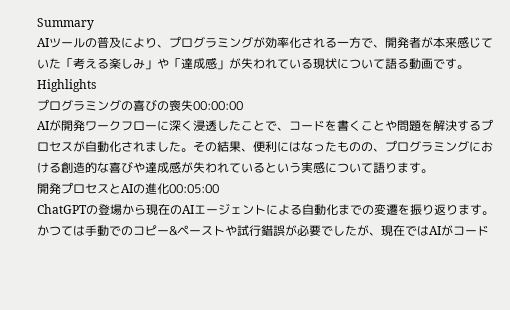Summary
AIツールの普及により、プログラミングが効率化される一方で、開発者が本来感じていた「考える楽しみ」や「達成感」が失われている現状について語る動画です。
Highlights
プログラミングの喜びの喪失00:00:00
AIが開発ワークフローに深く浸透したことで、コードを書くことや問題を解決するプロセスが自動化されました。その結果、便利にはなったものの、プログラミングにおける創造的な喜びや達成感が失われているという実感について語ります。
開発プロセスとAIの進化00:05:00
ChatGPTの登場から現在のAIエージェントによる自動化までの変遷を振り返ります。かつては手動でのコピー&ペーストや試行錯誤が必要でしたが、現在ではAIがコード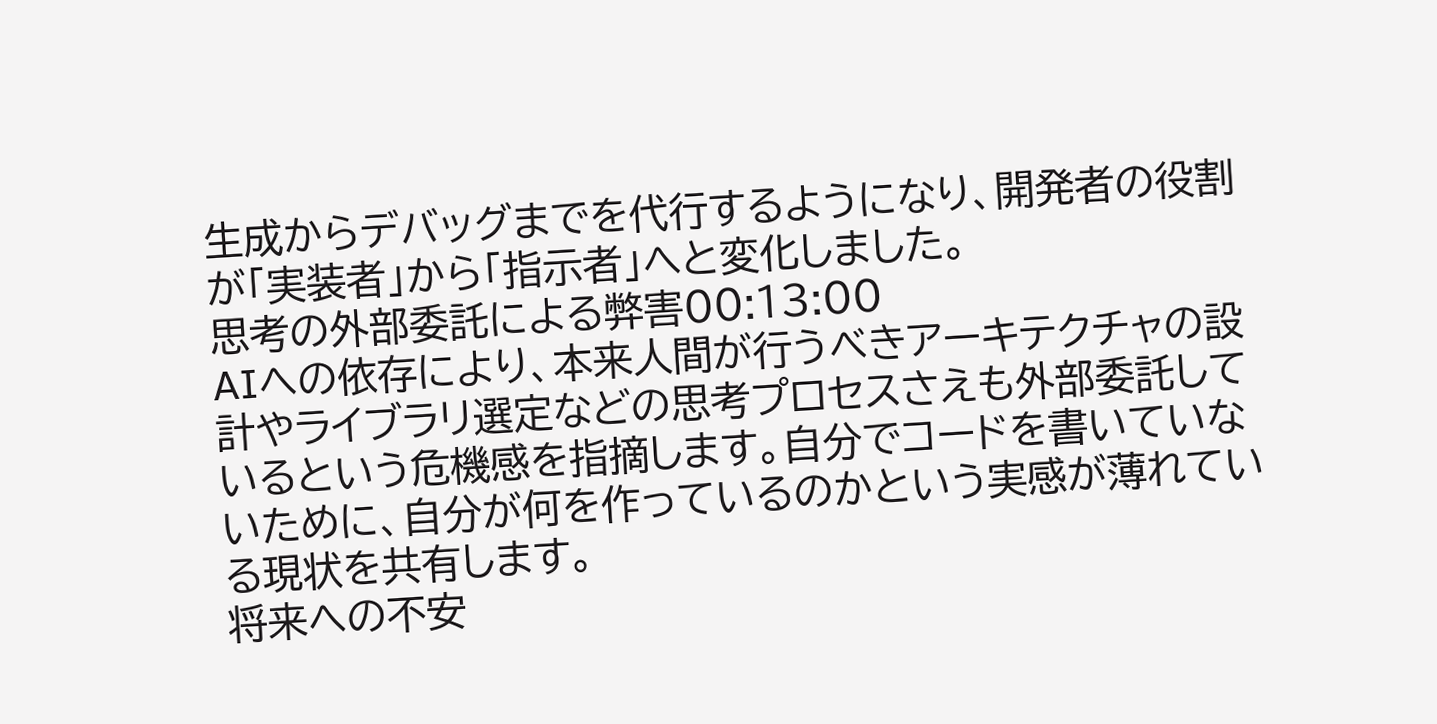生成からデバッグまでを代行するようになり、開発者の役割が「実装者」から「指示者」へと変化しました。
思考の外部委託による弊害00:13:00
AIへの依存により、本来人間が行うべきアーキテクチャの設計やライブラリ選定などの思考プロセスさえも外部委託しているという危機感を指摘します。自分でコードを書いていないために、自分が何を作っているのかという実感が薄れている現状を共有します。
将来への不安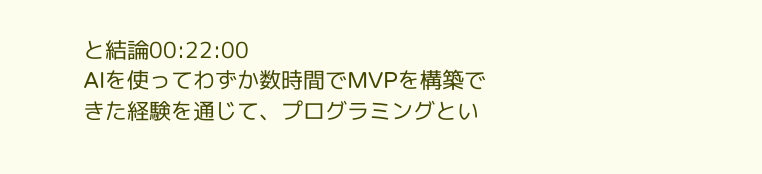と結論00:22:00
AIを使ってわずか数時間でMVPを構築できた経験を通じて、プログラミングとい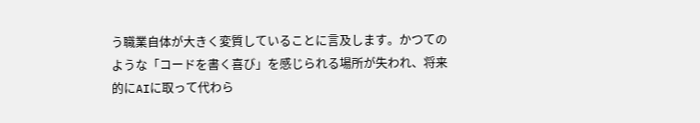う職業自体が大きく変質していることに言及します。かつてのような「コードを書く喜び」を感じられる場所が失われ、将来的にAIに取って代わら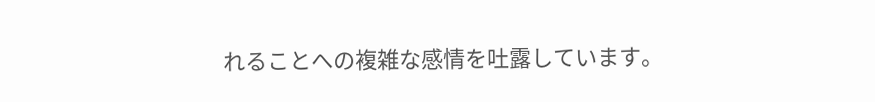れることへの複雑な感情を吐露しています。